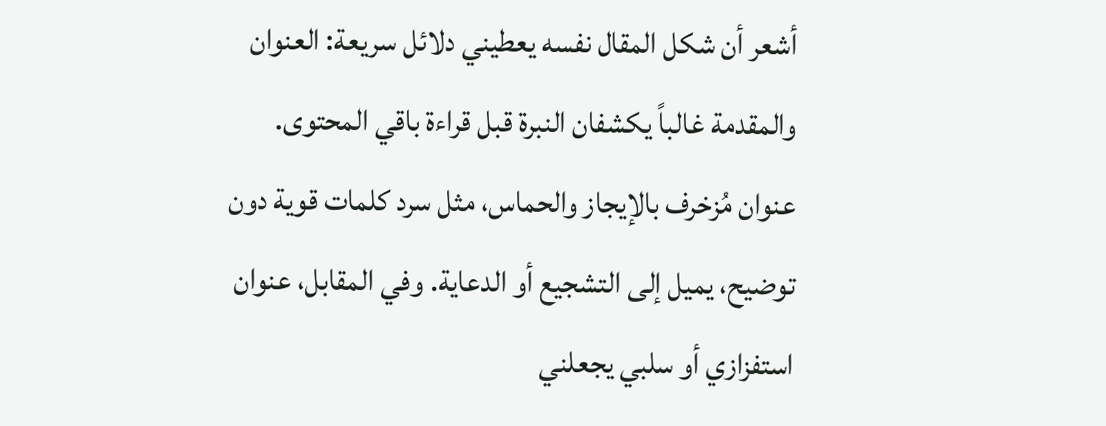أشعر أن شكل المقال نفسه يعطيني دلائل سريعة: العنوان والمقدمة غالباً يكشفان النبرة قبل قراءة باقي المحتوى. عنوان مُزخرف بالإيجاز والحماس، مثل سرد كلمات قوية دون توضيح، يميل إلى التشجيع أو الدعاية. وفي المقابل، عنوان استفزازي أو سلبي يجعلني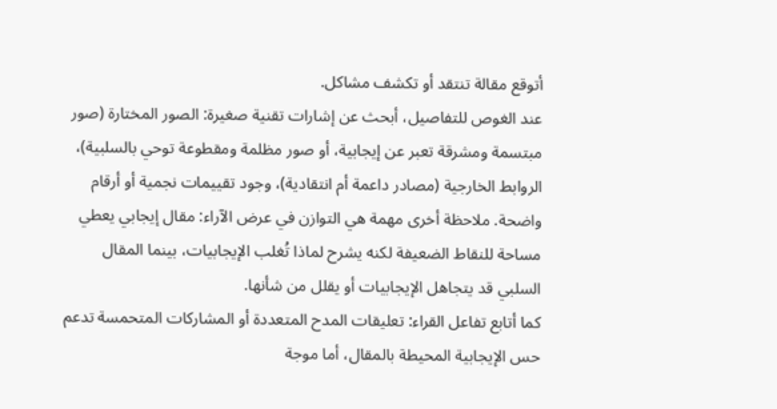أتوقع مقالة تنتقد أو تكشف مشاكل.
عند الغوص للتفاصيل، أبحث عن إشارات تقنية صغيرة: الصور المختارة (صور مبتسمة ومشرقة تعبر عن إيجابية، أو صور مظلمة ومقطوعة توحي بالسلبية)، الروابط الخارجية (مصادر داعمة أم انتقادية)، وجود تقييمات نجمية أو أرقام واضحة. ملاحظة أخرى مهمة هي التوازن في عرض الآراء: مقال إيجابي يعطي مساحة للنقاط الضعيفة لكنه يشرح لماذا تُغلب الإيجابيات، بينما المقال السلبي قد يتجاهل الإيجابيات أو يقلل من شأنها.
كما أتابع تفاعل القراء: تعليقات المدح المتعددة أو المشاركات المتحمسة تدعم حس الإيجابية المحيطة بالمقال، أما موجة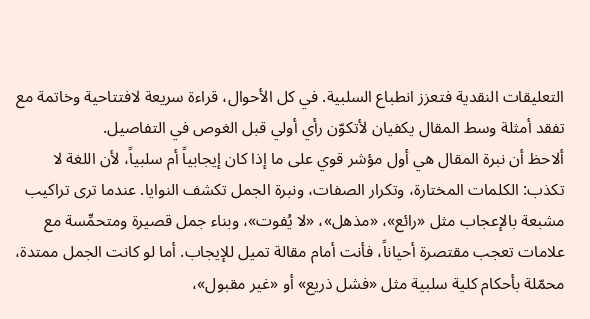التعليقات النقدية فتعزز انطباع السلبية. في كل الأحوال، قراءة سريعة لافتتاحية وخاتمة مع تفقد أمثلة وسط المقال يكفيان لأتكوّن رأي أولي قبل الغوص في التفاصيل.
ألاحظ أن نبرة المقال هي أول مؤشر قوي على ما إذا كان إيجابياً أم سلبياً، لأن اللغة لا تكذب: الكلمات المختارة، وتكرار الصفات، ونبرة الجمل تكشف النوايا. عندما ترى تراكيب مشبعة بالإعجاب مثل «رائع»، «مذهل»، «لا يُفوت»، وبناء جمل قصيرة ومتحمِّسة مع علامات تعجب مقتصرة أحياناً، فأنت أمام مقالة تميل للإيجاب. أما لو كانت الجمل ممتدة، محمّلة بأحكام كلية سلبية مثل «فشل ذريع» أو «غير مقبول»،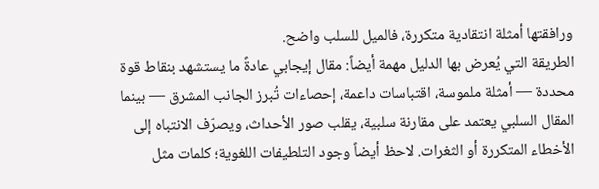ورافقتها أمثلة انتقادية متكررة، فالميل للسلب واضح.
الطريقة التي يُعرض بها الدليل مهمة أيضاً: مقال إيجابي عادةً ما يستشهد بنقاط قوة محددة — أمثلة ملموسة، اقتباسات داعمة، إحصاءات تُبرز الجانب المشرق — بينما المقال السلبي يعتمد على مقارنة سلبية، يقلب صور الأحداث، ويصرّف الانتباه إلى الأخطاء المتكررة أو الثغرات. لاحظ أيضاً وجود التلطيفات اللغوية؛ كلمات مثل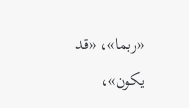«ربما»، «قد يكون»،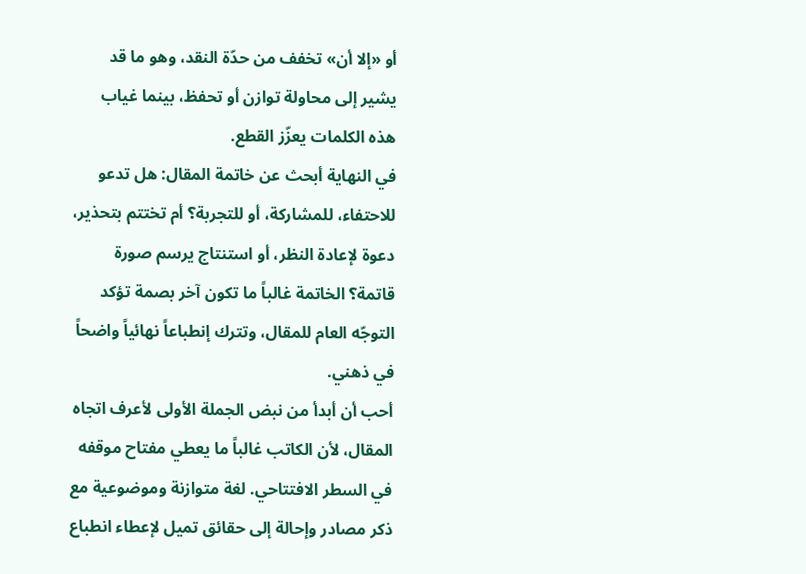أو «إلا أن» تخفف من حدّة النقد، وهو ما قد يشير إلى محاولة توازن أو تحفظ، بينما غياب هذه الكلمات يعزّز القطع.
في النهاية أبحث عن خاتمة المقال: هل تدعو للاحتفاء، للمشاركة، أو للتجربة؟ أم تختتم بتحذير، دعوة لإعادة النظر، أو استنتاج يرسم صورة قاتمة؟ الخاتمة غالباً ما تكون آخر بصمة تؤكد التوجّه العام للمقال، وتترك إنطباعاً نهائياً واضحاً في ذهني.
أحب أن أبدأ من نبض الجملة الأولى لأعرف اتجاه المقال، لأن الكاتب غالباً ما يعطي مفتاح موقفه في السطر الافتتاحي. لغة متوازنة وموضوعية مع ذكر مصادر وإحالة إلى حقائق تميل لإعطاء انطباع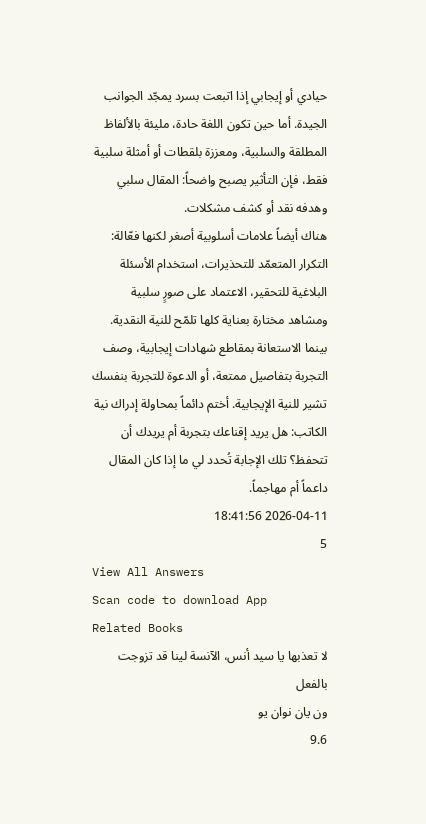حيادي أو إيجابي إذا اتبعت بسرد يمجّد الجوانب الجيدة. أما حين تكون اللغة حادة، مليئة بالألفاظ المطلقة والسلبية، ومعززة بلقطات أو أمثلة سلبية فقط، فإن التأثير يصبح واضحاً: المقال سلبي وهدفه نقد أو كشف مشكلات.
هناك أيضاً علامات أسلوبية أصغر لكنها فعّالة: التكرار المتعمّد للتحذيرات، استخدام الأسئلة البلاغية للتحقير، الاعتماد على صورٍ سلبية ومشاهد مختارة بعناية كلها تلمّح للنية النقدية. بينما الاستعانة بمقاطع شهادات إيجابية، وصف التجربة بتفاصيل ممتعة، أو الدعوة للتجربة بنفسك تشير للنية الإيجابية. أختم دائماً بمحاولة إدراك نية الكاتب: هل يريد إقناعك بتجربة أم يريدك أن تتحفظ؟ تلك الإجابة تُحدد لي ما إذا كان المقال داعماً أم مهاجماً.
2026-04-11 18:41:56
5
View All Answers
Scan code to download App
Related Books
لا تعذبها يا سيد أنس، الآنسة لينا قد تزوجت بالفعل
ون يان نوان يو
9.6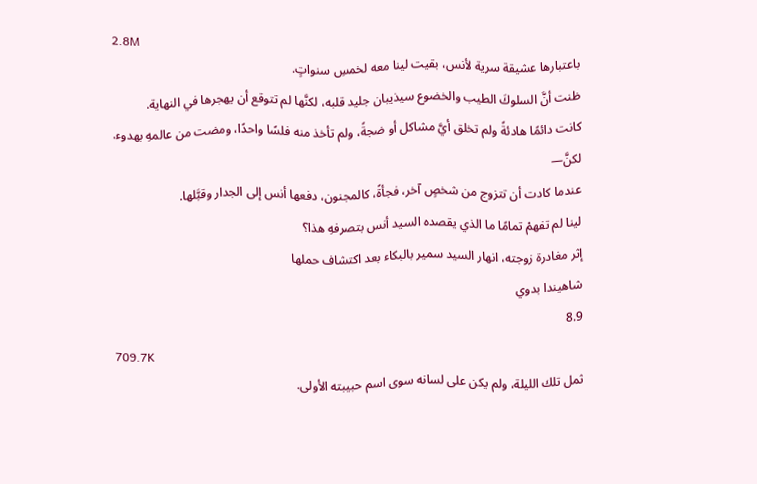2.8M
باعتبارها عشيقة سرية لأنس، بقيت لينا معه لخمسِ سنواتٍ.
ظنت أنَّ السلوكَ الطيب والخضوع سيذيبان جليد قلبه، لكنَّها لم تتوقع أن يهجرها في النهاية.
كانت دائمًا هادئةً ولم تخلق أيَّ مشاكل أو ضجةً، ولم تأخذ منه فلسًا واحدًا، ومضت من عالمهِ بهدوء.
لكنَّ—
عندما كادت أن تتزوج من شخصٍ آخر، فجأةً، كالمجنون، دفعها أنس إلى الجدار وقبَّلها.
لينا لم تفهمْ تمامًا ما الذي يقصده السيد أنس بتصرفهِ هذا؟
إثر مغادرة زوجته، انهار السيد سمير بالبكاء بعد اكتشاف حملها
شاهيندا بدوي
8.9
709.7K
ثمل تلك الليلة، ولم يكن على لسانه سوى اسم حبيبته الأولى.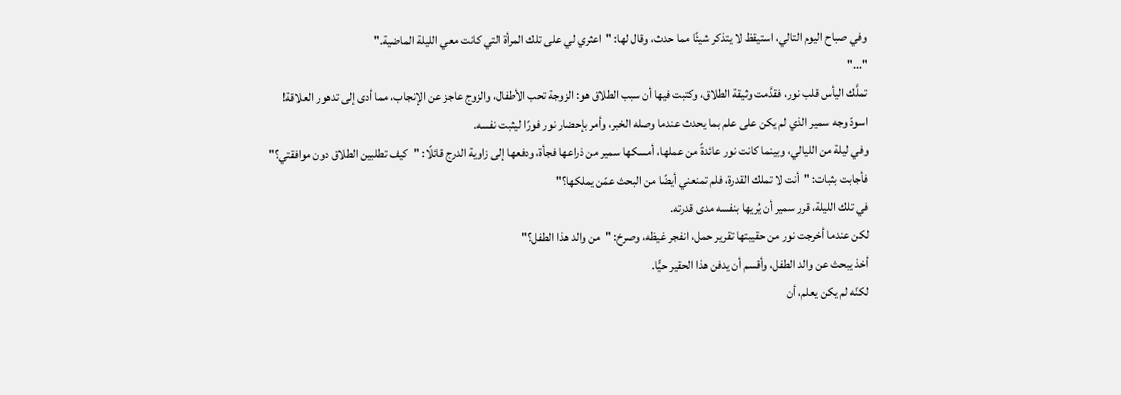وفي صباح اليوم التالي، استيقظ لا يتذكر شيئًا مما حدث، وقال لها: "اعثري لي على تلك المرأة التي كانت معي الليلة الماضية."
"..."
تملَّك اليأس قلب نور، فقدَّمت وثيقة الطلاق، وكتبت فيها أن سبب الطلاق هو: الزوجة تحب الأطفال، والزوج عاجز عن الإنجاب، مما أدى إلى تدهور العلاقة!
اسودّ وجه سمير الذي لم يكن على علم بما يحدث عندما وصله الخبر، وأمر بإحضار نور فورًا ليثبت نفسه.
وفي ليلة من الليالي، وبينما كانت نور عائدةً من عملها، أمسكها سمير من ذراعها فجأة، ودفعها إلى زاوية الدرج قائلًا: "كيف تطلبين الطلاق دون موافقتي؟"
فأجابت بثبات: "أنت لا تملك القدرة، فلم تمنعني أيضًا من البحث عمّن يملكها؟"
في تلك الليلة، قرر سمير أن يُريها بنفسه مدى قدرته.
لكن عندما أخرجت نور من حقيبتها تقرير حمل، انفجر غيظه، وصرخ: "من والد هذا الطفل؟"
أخذ يبحث عن والد الطفل، وأقسم أن يدفن هذا الحقير حيًّا.
لكنّه لم يكن يعلم، أن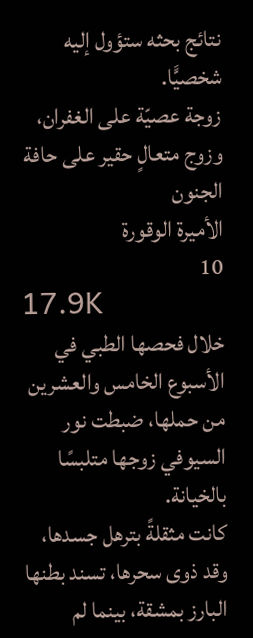نتائج بحثه ستؤول إليه شخصيًّا.
زوجة عصيّة على الغفران، وزوج متعالٍ حقير على حافة الجنون
الأميرة الوقورة
10
17.9K
خلال فحصها الطبي في الأسبوع الخامس والعشرين من حملها، ضبطت نور السيوفي زوجها متلبسًا بالخيانة.
كانت مثقلةً بترهل جسدها، وقد ذوى سحرها، تسند بطنها البارز بمشقة، بينما لم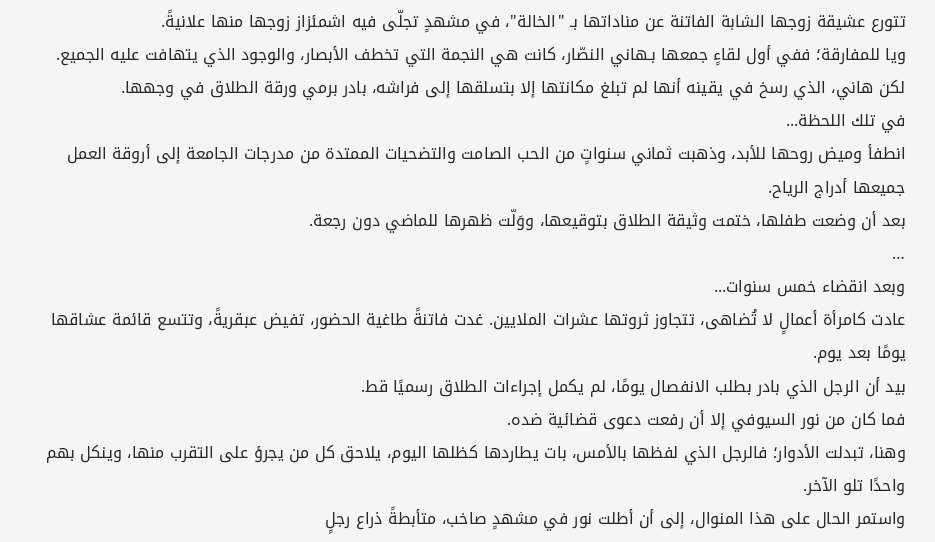تتورع عشيقة زوجها الشابة الفاتنة عن مناداتها بـ "الخالة"، في مشهدٍ تجلّى فيه اشمئزاز زوجها منها علانيةً.
ويا للمفارقة؛ ففي أول لقاءٍ جمعها بـهاني النصّار، كانت هي النجمة التي تخطف الأبصار، والوجود الذي يتهافت عليه الجميع.
لكن هاني، الذي رسخ في يقينه أنها لم تبلغ مكانتها إلا بتسلقها إلى فراشه، بادر برمي ورقة الطلاق في وجهها.
في تلك اللحظة...
انطفأ وميض روحها للأبد، وذهبت ثماني سنواتٍ من الحب الصامت والتضحيات الممتدة من مدرجات الجامعة إلى أروقة العمل جميعها أدراج الرياح.
بعد أن وضعت طفلها، ختمت وثيقة الطلاق بتوقيعها، ووَلّت ظهرها للماضي دون رجعة.
…
وبعد انقضاء خمس سنوات...
عادت كامرأة أعمالٍ لا تُضاهى، تتجاوز ثروتها عشرات الملايين. غدت فاتنةً طاغية الحضور، تفيض عبقريةً، وتتسع قائمة عشاقها يومًا بعد يوم.
بيد أن الرجل الذي بادر بطلب الانفصال يومًا، لم يكمل إجراءات الطلاق رسميًا قط.
فما كان من نور السيوفي إلا أن رفعت دعوى قضائية ضده.
وهنا، تبدلت الأدوار؛ فالرجل الذي لفظها بالأمس، بات يطاردها كظلها اليوم، يلاحق كل من يجرؤ على التقرب منها، وينكل بهم واحدًا تلو الآخر.
واستمر الحال على هذا المنوال، إلى أن أطلت نور في مشهدٍ صاخب، متأبطةً ذراع رجلٍ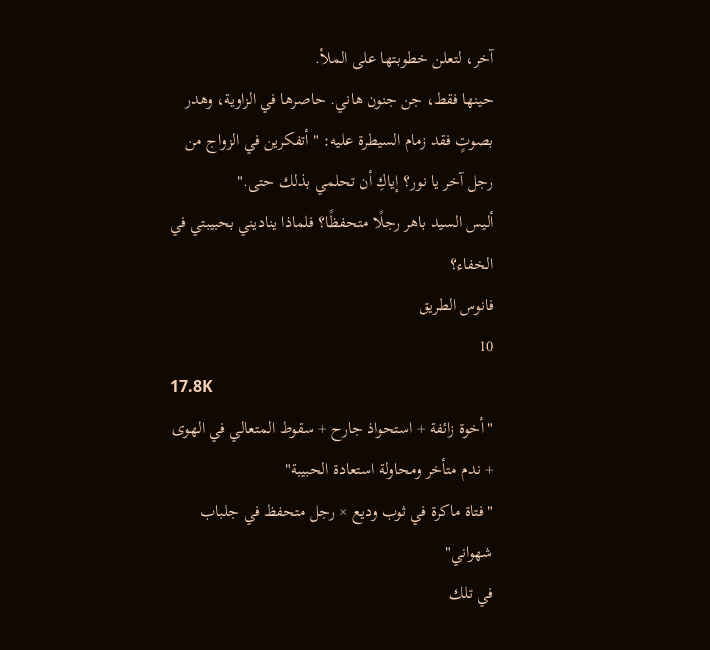آخر، لتعلن خطوبتها على الملأ.
حينها فقط، جن جنون هاني. حاصرها في الزاوية، وهدر بصوتٍ فقد زمام السيطرة عليه: "أتفكرين في الزواج من رجل آخر يا نور؟ إياكِ أن تحلمي بذلك حتى."
أليس السيد باهر رجلًا متحفظًا؟ فلماذا يناديني بحبيبتي في الخفاء؟
فانوس الطريق
10
17.8K
"أخوة زائفة + استحواذ جارح + سقوط المتعالي في الهوى + ندم متأخر ومحاولة استعادة الحبيبة"
"فتاة ماكرة في ثوب وديع × رجل متحفظ في جلباب شهواني"
في تلك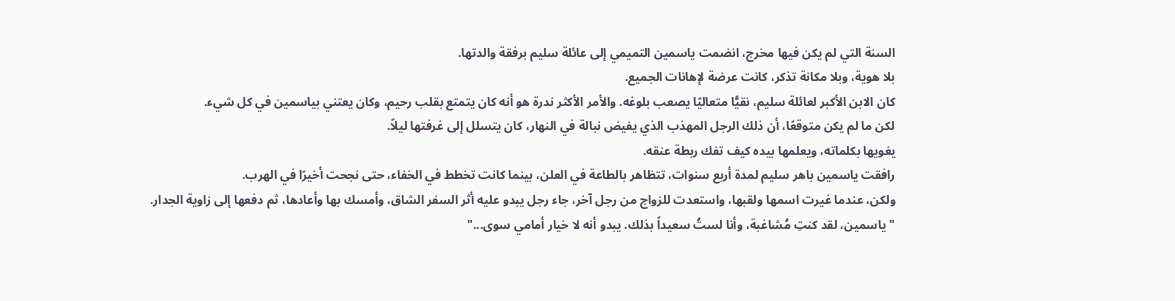السنة التي لم يكن فيها مخرج، انضمت ياسمين التميمي إلى عائلة سليم برفقة والدتها.
بلا هوية، وبلا مكانة تذكر، كانت عرضة لإهانات الجميع.
كان الابن الأكبر لعائلة سليم، نقيًّا متعاليًا يصعب بلوغه. والأمر الأكثر ندرة هو أنه كان يتمتع بقلب رحيم، وكان يعتني بياسمين في كل شيء.
لكن ما لم يكن متوقعًا، أن ذلك الرجل المهذب الذي يفيض نبالة في النهار، كان يتسلل إلى غرفتها ليلاً.
يغويها بكلماته، ويعلمها بيده كيف تفك ربطة عنقه.
رافقت ياسمين باهر سليم لمدة أربع سنوات، تتظاهر بالطاعة في العلن، بينما كانت تخطط في الخفاء، حتى نجحت أخيرًا في الهرب.
ولكن، عندما غيرت اسمها ولقبها، واستعدت للزواج من رجل آخر، جاء رجل يبدو عليه أثر السفر الشاق، وأمسك بها وأعادها، ثم دفعها إلى زاوية الجدار.
"ياسمين، لقد كنتِ مُشاغبة، وأنا لستُ سعيداً بذلك. يبدو أنه لا خيار أمامي سوى..."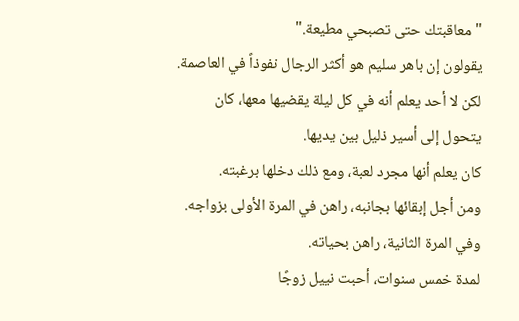"معاقبتك حتى تصبحي مطيعة."
يقولون إن باهر سليم هو أكثر الرجال نفوذاً في العاصمة.
لكن لا أحد يعلم أنه في كل ليلة يقضيها معها، كان يتحول إلى أسير ذليل بين يديها.
كان يعلم أنها مجرد لعبة، ومع ذلك دخلها برغبته.
ومن أجل إبقائها بجانبه، راهن في المرة الأولى بزواجه.
وفي المرة الثانية، راهن بحياته.
لمدة خمس سنوات، أحبت نييل زوجًا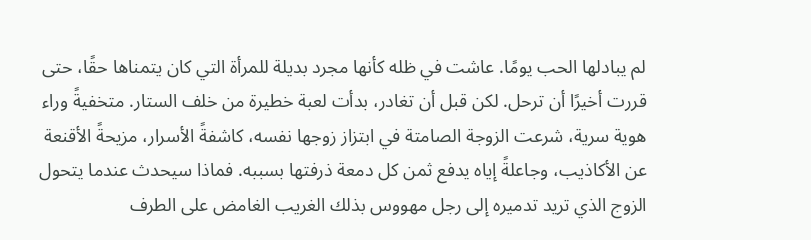لم يبادلها الحب يومًا. عاشت في ظله كأنها مجرد بديلة للمرأة التي كان يتمناها حقًا، حتى قررت أخيرًا أن ترحل. لكن قبل أن تغادر، بدأت لعبة خطيرة من خلف الستار. متخفيةً وراء هوية سرية، شرعت الزوجة الصامتة في ابتزاز زوجها نفسه، كاشفةً الأسرار، مزيحةً الأقنعة عن الأكاذيب، وجاعلةً إياه يدفع ثمن كل دمعة ذرفتها بسببه. فماذا سيحدث عندما يتحول الزوج الذي تريد تدميره إلى رجل مهووس بذلك الغريب الغامض على الطرف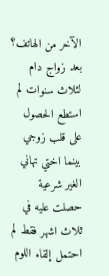الآخر من الهاتف؟
بعد زواج دام لثلاث سنوات لم استطع الحصول على قلب زوجي بينما اختي تهاني الغير شرعية حصلت عليه في ثلاث اشهر فقط لم احتمل إلقاء اللوم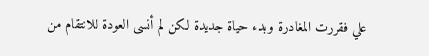علي فقررت المغادرة وبدء حياة جديدة لكن لم أنسى العودة للانتقام من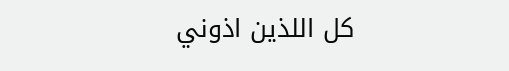كل اللذين اذوني